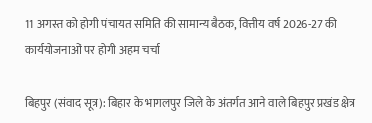11 अगस्त को होगी पंचायत समिति की सामान्य बैठक, वित्तीय वर्ष 2026-27 की कार्ययोजनाओं पर होगी अहम चर्चा

बिहपुर (संवाद सूत्र): बिहार के भागलपुर जिले के अंतर्गत आने वाले बिहपुर प्रखंड क्षेत्र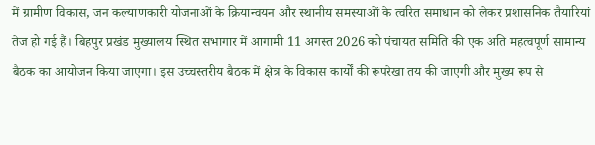में ग्रामीण विकास, जन कल्याणकारी योजनाओं के क्रियान्वयन और स्थानीय समस्याओं के त्वरित समाधान को लेकर प्रशासनिक तैयारियां तेज हो गई हैं। बिहपुर प्रखंड मुख्यालय स्थित सभागार में आगामी 11 अगस्त 2026 को पंचायत समिति की एक अति महत्वपूर्ण सामान्य बैठक का आयोजन किया जाएगा। इस उच्चस्तरीय बैठक में क्षेत्र के विकास कार्यों की रूपरेखा तय की जाएगी और मुख्य रूप से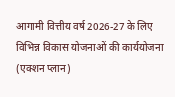आगामी वित्तीय वर्ष 2026-27 के लिए विभिन्न विकास योजनाओं की कार्ययोजना (एक्शन प्लान)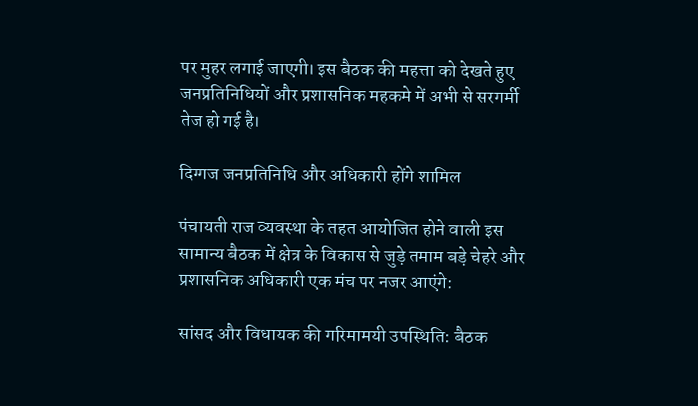पर मुहर लगाई जाएगी। इस बैठक की महत्ता को देखते हुए जनप्रतिनिधियों और प्रशासनिक महकमे में अभी से सरगर्मी तेज हो गई है।

दिग्गज जनप्रतिनिधि और अधिकारी होंगे शामिल

पंचायती राज व्यवस्था के तहत आयोजित होने वाली इस सामान्य बैठक में क्षेत्र के विकास से जुड़े तमाम बड़े चेहरे और प्रशासनिक अधिकारी एक मंच पर नजर आएंगे:

सांसद और विधायक की गरिमामयी उपस्थिति: बैठक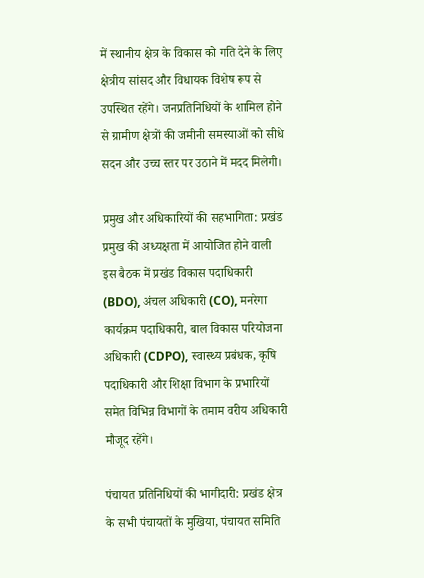में स्थानीय क्षेत्र के विकास को गति देने के लिए क्षेत्रीय सांसद और विधायक विशेष रूप से उपस्थित रहेंगे। जनप्रतिनिधियों के शामिल होने से ग्रामीण क्षेत्रों की जमीनी समस्याओं को सीधे सदन और उच्च स्तर पर उठाने में मदद मिलेगी।

प्रमुख और अधिकारियों की सहभागिता: प्रखंड प्रमुख की अध्यक्षता में आयोजित होने वाली इस बैठक में प्रखंड विकास पदाधिकारी (BDO), अंचल अधिकारी (CO), मनरेगा कार्यक्रम पदाधिकारी, बाल विकास परियोजना अधिकारी (CDPO), स्वास्थ्य प्रबंधक, कृषि पदाधिकारी और शिक्षा विभाग के प्रभारियों समेत विभिन्न विभागों के तमाम वरीय अधिकारी मौजूद रहेंगे।

पंचायत प्रतिनिधियों की भागीदारी: प्रखंड क्षेत्र के सभी पंचायतों के मुखिया, पंचायत समिति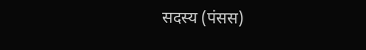सदस्य (पंसस)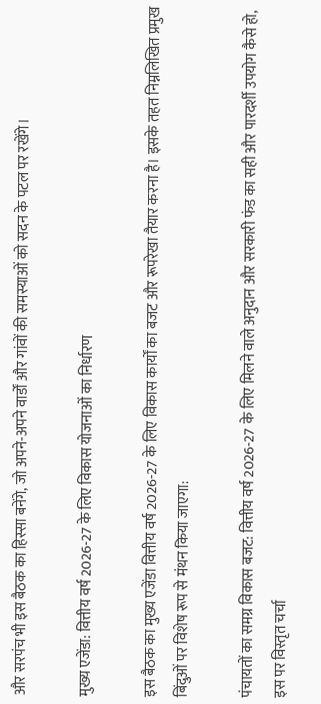और सरपंच भी इस बैठक का हिस्सा बनेंगे, जो अपने-अपने वार्डों और गांवों की समस्याओं को सदन के पटल पर रखेंगे।

मुख्य एजेंडा: वित्तीय वर्ष 2026-27 के लिए विकास योजनाओं का निर्धारण

इस बैठक का मुख्य एजेंडा वित्तीय वर्ष 2026-27 के लिए विकास कार्यों का बजट और रूपरेखा तैयार करना है। इसके तहत निम्नलिखित प्रमुख बिंदुओं पर विशेष रूप से मंथन किया जाएगा:

पंचायतों का समग्र विकास बजट: वित्तीय वर्ष 2026-27 के लिए मिलने वाले अनुदान और सरकारी फंड का सही और पारदर्शी उपयोग कैसे हो, इस पर विस्तृत चर्चा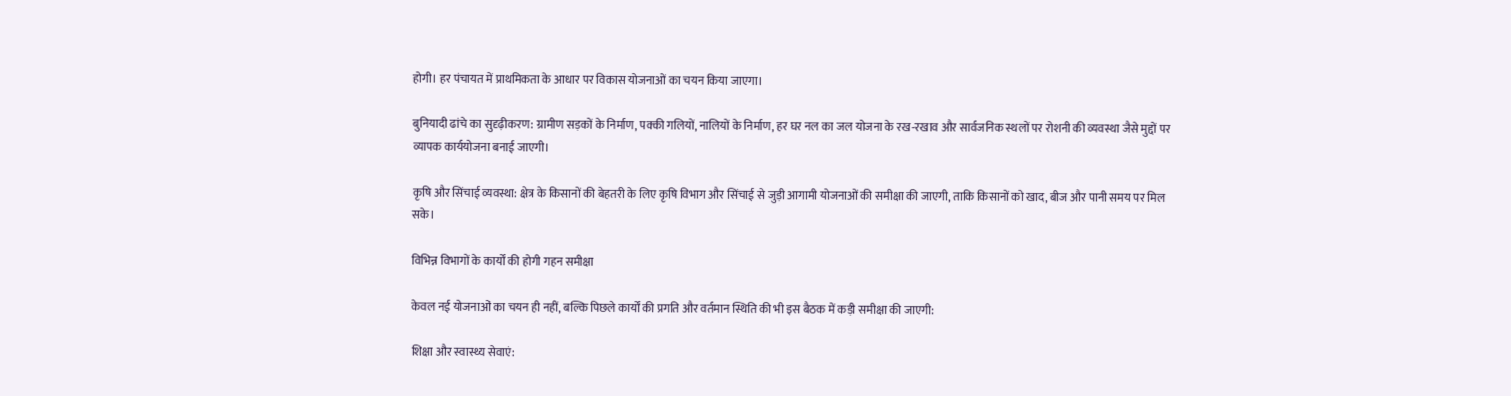होगी। हर पंचायत में प्राथमिकता के आधार पर विकास योजनाओं का चयन किया जाएगा।

बुनियादी ढांचे का सुदृढ़ीकरण: ग्रामीण सड़कों के निर्माण, पक्की गलियों, नालियों के निर्माण, हर घर नल का जल योजना के रख-रखाव और सार्वजनिक स्थलों पर रोशनी की व्यवस्था जैसे मुद्दों पर व्यापक कार्ययोजना बनाई जाएगी।

कृषि और सिंचाई व्यवस्था: क्षेत्र के किसानों की बेहतरी के लिए कृषि विभाग और सिंचाई से जुड़ी आगामी योजनाओं की समीक्षा की जाएगी, ताकि किसानों को खाद, बीज और पानी समय पर मिल सके।

विभिन्न विभागों के कार्यों की होगी गहन समीक्षा

केवल नई योजनाओं का चयन ही नहीं, बल्कि पिछले कार्यों की प्रगति और वर्तमान स्थिति की भी इस बैठक में कड़ी समीक्षा की जाएगी:

शिक्षा और स्वास्थ्य सेवाएं: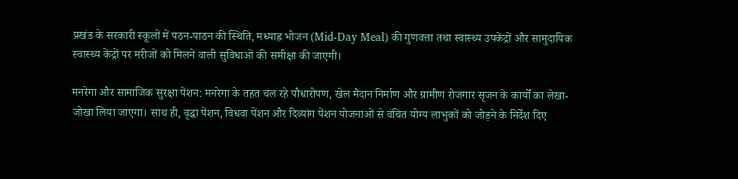प्रखंड के सरकारी स्कूलों में पठन-पाठन की स्थिति, मध्याह्न भोजन (Mid-Day Meal) की गुणवत्ता तथा स्वास्थ्य उपकेंद्रों और सामुदायिक स्वास्थ्य केंद्रों पर मरीजों को मिलने वाली सुविधाओं की समीक्षा की जाएगी।

मनरेगा और सामाजिक सुरक्षा पेंशन: मनरेगा के तहत चल रहे पौधारोपण, खेल मैदान निर्माण और ग्रामीण रोजगार सृजन के कार्यों का लेखा-जोखा लिया जाएगा। साथ ही, वृद्धा पेंशन, विधवा पेंशन और दिव्यांग पेंशन योजनाओं से वंचित योग्य लाभुकों को जोड़ने के निर्देश दिए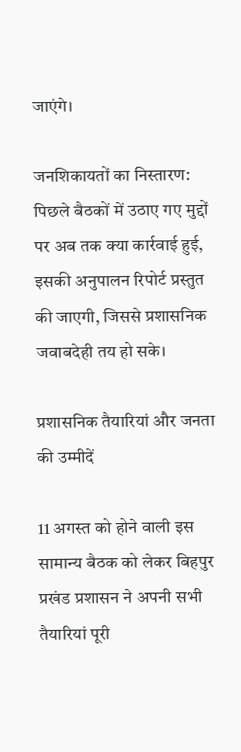जाएंगे।

जनशिकायतों का निस्तारण: पिछले बैठकों में उठाए गए मुद्दों पर अब तक क्या कार्रवाई हुई, इसकी अनुपालन रिपोर्ट प्रस्तुत की जाएगी, जिससे प्रशासनिक जवाबदेही तय हो सके।

प्रशासनिक तैयारियां और जनता की उम्मीदें

11 अगस्त को होने वाली इस सामान्य बैठक को लेकर बिहपुर प्रखंड प्रशासन ने अपनी सभी तैयारियां पूरी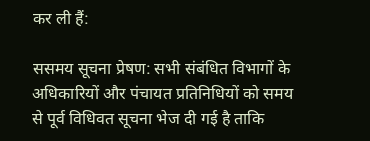कर ली हैं:

ससमय सूचना प्रेषण: सभी संबंधित विभागों के अधिकारियों और पंचायत प्रतिनिधियों को समय से पूर्व विधिवत सूचना भेज दी गई है ताकि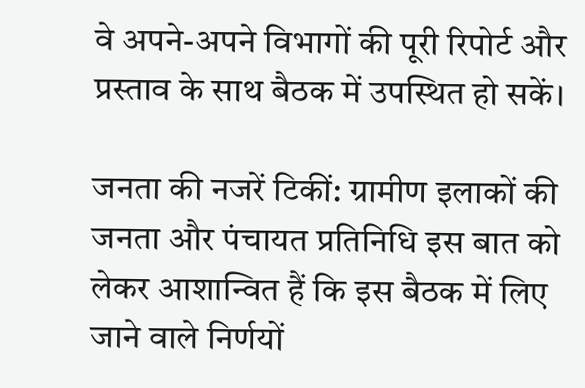वे अपने-अपने विभागों की पूरी रिपोर्ट और प्रस्ताव के साथ बैठक में उपस्थित हो सकें।

जनता की नजरें टिकीं: ग्रामीण इलाकों की जनता और पंचायत प्रतिनिधि इस बात को लेकर आशान्वित हैं कि इस बैठक में लिए जाने वाले निर्णयों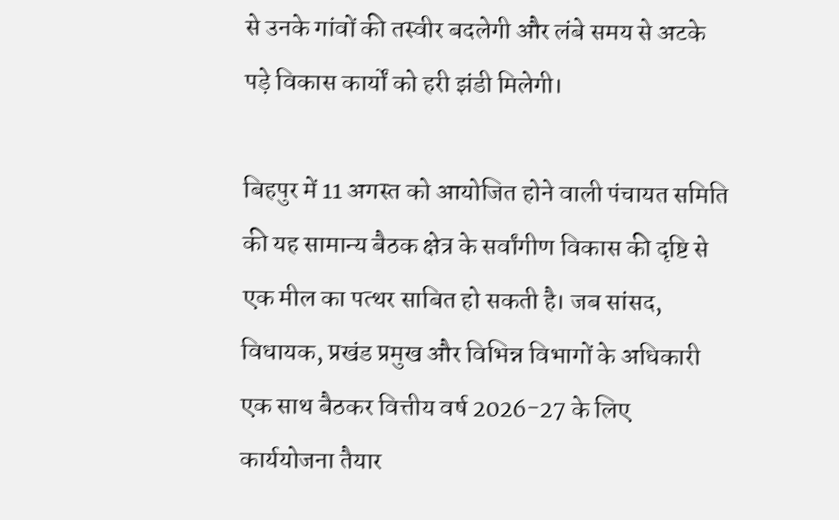से उनके गांवों की तस्वीर बदलेगी और लंबे समय से अटके पड़े विकास कार्यों को हरी झंडी मिलेगी।

बिहपुर में 11 अगस्त को आयोजित होने वाली पंचायत समिति की यह सामान्य बैठक क्षेत्र के सर्वांगीण विकास की दृष्टि से एक मील का पत्थर साबित हो सकती है। जब सांसद, विधायक, प्रखंड प्रमुख और विभिन्न विभागों के अधिकारी एक साथ बैठकर वित्तीय वर्ष 2026-27 के लिए कार्ययोजना तैयार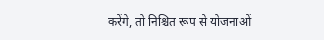करेंगे, तो निश्चित रूप से योजनाओं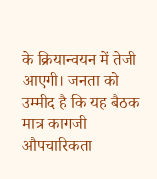के क्रियान्वयन में तेजी आएगी। जनता को उम्मीद है कि यह बैठक मात्र कागजी औपचारिकता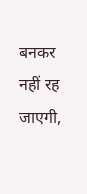बनकर नहीं रह जाएगी,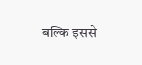बल्कि इससे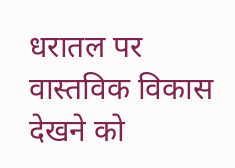धरातल पर वास्तविक विकास देखने को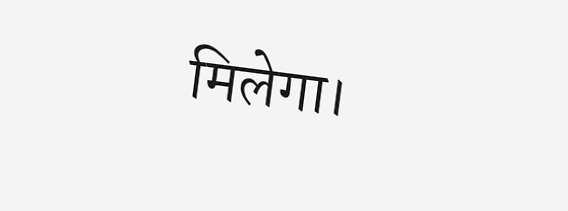मिलेगा।